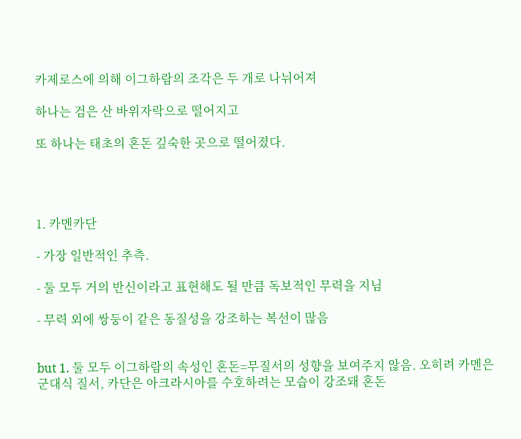카제로스에 의해 이그하람의 조각은 두 개로 나뉘어져

하나는 검은 산 바위자락으로 떨어지고

또 하나는 태초의 혼돈 깊숙한 곳으로 떨어졌다.




1. 카멘카단

- 가장 일반적인 추측.

- 둘 모두 거의 반신이라고 표현해도 될 만큼 독보적인 무력을 지님

- 무력 외에 쌍둥이 같은 동질성을 강조하는 복선이 많음


but 1. 둘 모두 이그하람의 속성인 혼돈=무질서의 성향을 보여주지 않음. 오히려 카멘은 군대식 질서, 카단은 아크라시아를 수호하려는 모습이 강조돼 혼돈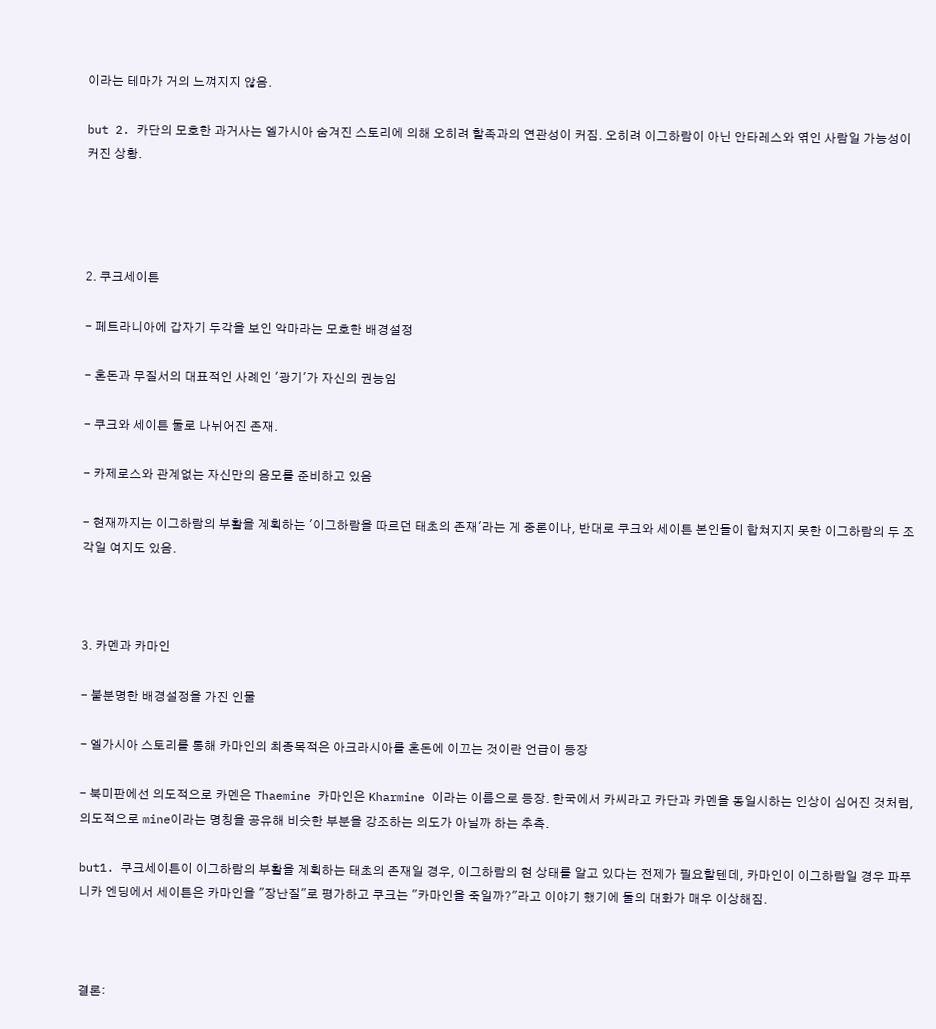이라는 테마가 거의 느껴지지 않음.

but 2. 카단의 모호한 과거사는 엘가시아 숨겨진 스토리에 의해 오히려 할족과의 연관성이 커짐. 오히려 이그하람이 아닌 안타레스와 엮인 사람일 가능성이 커진 상황.




2. 쿠크세이튼

- 페트라니아에 갑자기 두각을 보인 악마라는 모호한 배경설정

- 혼돈과 무질서의 대표적인 사례인 '광기'가 자신의 권능임

- 쿠크와 세이튼 둘로 나뉘어진 존재.

- 카제로스와 관계없는 자신만의 음모를 준비하고 있음

- 현재까지는 이그하람의 부활을 계획하는 '이그하람을 따르던 태초의 존재'라는 게 중론이나, 반대로 쿠크와 세이튼 본인들이 합쳐지지 못한 이그하람의 두 조각일 여지도 있음.



3. 카멘과 카마인

- 불분명한 배경설정을 가진 인물

- 엘가시아 스토리를 통해 카마인의 최종목적은 아크라시아를 혼돈에 이끄는 것이란 언급이 등장

- 북미판에선 의도적으로 카멘은 Thaemine 카마인은 Kharmine 이라는 이름으로 등장. 한국에서 카씨라고 카단과 카멘을 동일시하는 인상이 심어진 것처럼, 의도적으로 mine이라는 명칭을 공유해 비슷한 부분을 강조하는 의도가 아닐까 하는 추측.

but1. 쿠크세이튼이 이그하람의 부활을 계획하는 태초의 존재일 경우, 이그하람의 현 상태를 알고 있다는 전제가 필요할텐데, 카마인이 이그하람일 경우 파푸니카 엔딩에서 세이튼은 카마인을 "장난질"로 평가하고 쿠크는 "카마인을 죽일까?"라고 이야기 했기에 둘의 대화가 매우 이상해짐.



결론: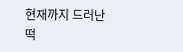현재까지 드러난 떡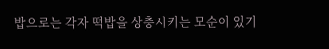밥으로는 각자 떡밥을 상충시키는 모순이 있기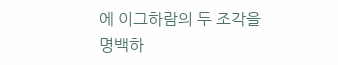에 이그하람의 두 조각을 명백하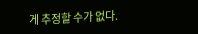게 추정할 수가 없다.